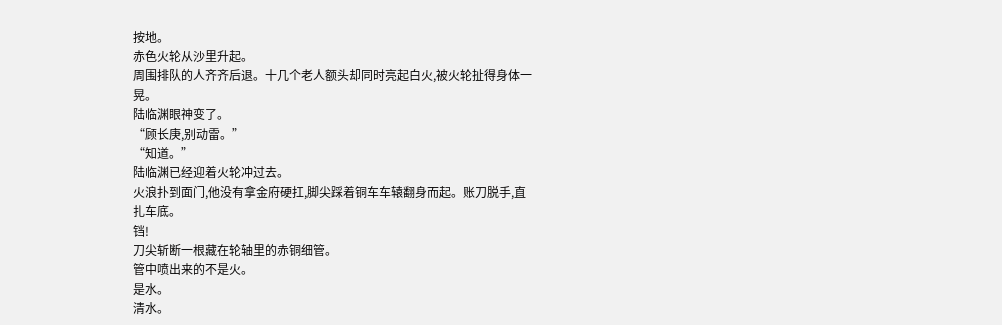按地。
赤色火轮从沙里升起。
周围排队的人齐齐后退。十几个老人额头却同时亮起白火,被火轮扯得身体一晃。
陆临渊眼神变了。
“顾长庚,别动雷。”
“知道。”
陆临渊已经迎着火轮冲过去。
火浪扑到面门,他没有拿金府硬扛,脚尖踩着铜车车辕翻身而起。账刀脱手,直扎车底。
铛!
刀尖斩断一根藏在轮轴里的赤铜细管。
管中喷出来的不是火。
是水。
清水。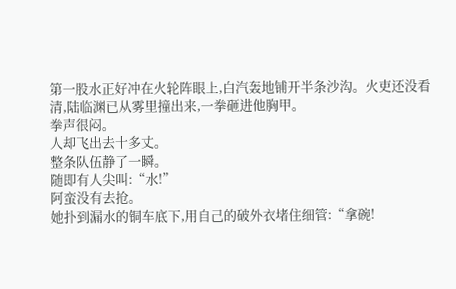第一股水正好冲在火轮阵眼上,白汽轰地铺开半条沙沟。火吏还没看清,陆临渊已从雾里撞出来,一拳砸进他胸甲。
拳声很闷。
人却飞出去十多丈。
整条队伍静了一瞬。
随即有人尖叫:“水!”
阿蛮没有去抢。
她扑到漏水的铜车底下,用自己的破外衣堵住细管:“拿碗!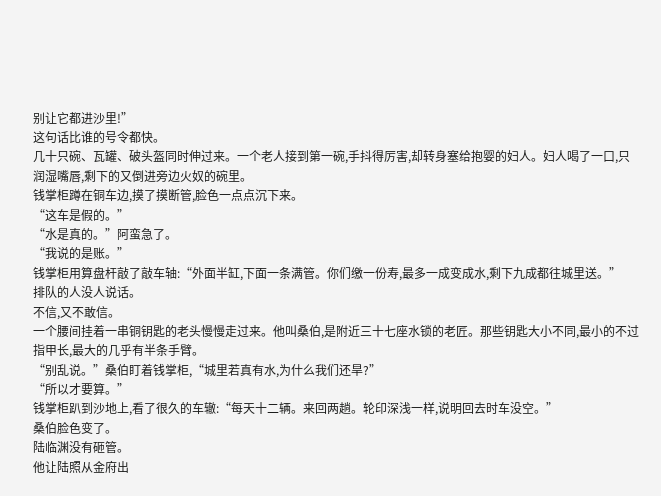别让它都进沙里!”
这句话比谁的号令都快。
几十只碗、瓦罐、破头盔同时伸过来。一个老人接到第一碗,手抖得厉害,却转身塞给抱婴的妇人。妇人喝了一口,只润湿嘴唇,剩下的又倒进旁边火奴的碗里。
钱掌柜蹲在铜车边,摸了摸断管,脸色一点点沉下来。
“这车是假的。”
“水是真的。”阿蛮急了。
“我说的是账。”
钱掌柜用算盘杆敲了敲车轴:“外面半缸,下面一条满管。你们缴一份寿,最多一成变成水,剩下九成都往城里送。”
排队的人没人说话。
不信,又不敢信。
一个腰间挂着一串铜钥匙的老头慢慢走过来。他叫桑伯,是附近三十七座水锁的老匠。那些钥匙大小不同,最小的不过指甲长,最大的几乎有半条手臂。
“别乱说。”桑伯盯着钱掌柜,“城里若真有水,为什么我们还旱?”
“所以才要算。”
钱掌柜趴到沙地上,看了很久的车辙:“每天十二辆。来回两趟。轮印深浅一样,说明回去时车没空。”
桑伯脸色变了。
陆临渊没有砸管。
他让陆照从金府出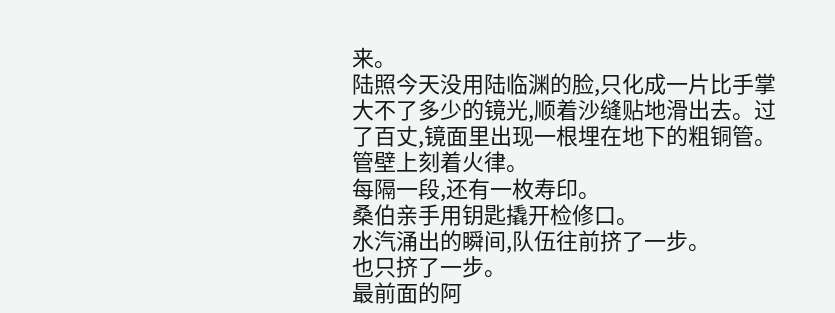来。
陆照今天没用陆临渊的脸,只化成一片比手掌大不了多少的镜光,顺着沙缝贴地滑出去。过了百丈,镜面里出现一根埋在地下的粗铜管。
管壁上刻着火律。
每隔一段,还有一枚寿印。
桑伯亲手用钥匙撬开检修口。
水汽涌出的瞬间,队伍往前挤了一步。
也只挤了一步。
最前面的阿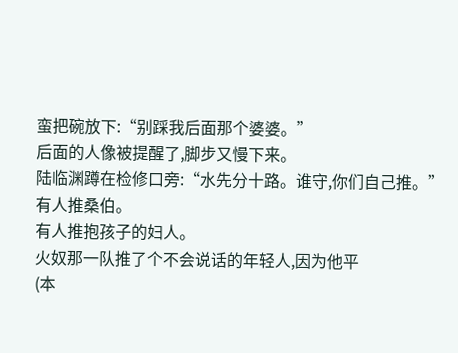蛮把碗放下:“别踩我后面那个婆婆。”
后面的人像被提醒了,脚步又慢下来。
陆临渊蹲在检修口旁:“水先分十路。谁守,你们自己推。”
有人推桑伯。
有人推抱孩子的妇人。
火奴那一队推了个不会说话的年轻人,因为他平
(本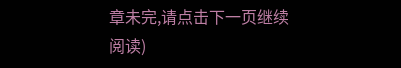章未完,请点击下一页继续阅读)